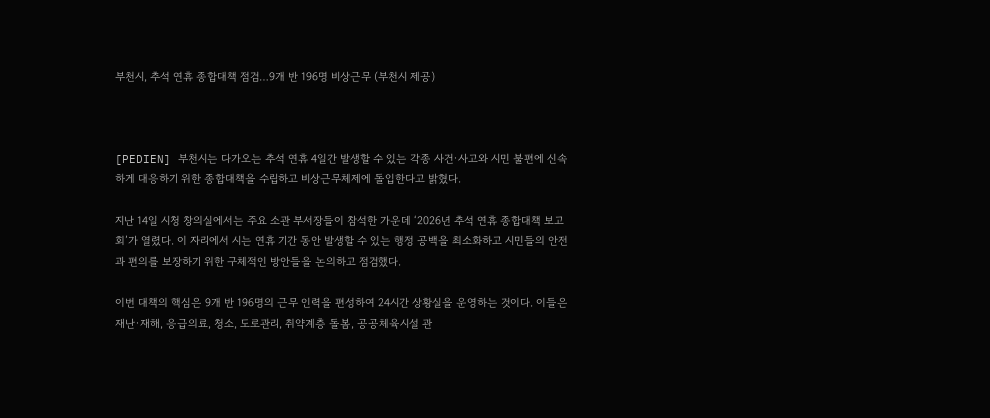부천시, 추석 연휴 종합대책 점검…9개 반 196명 비상근무 (부천시 제공)



[PEDIEN] 부천시는 다가오는 추석 연휴 4일간 발생할 수 있는 각종 사건·사고와 시민 불편에 신속하게 대응하기 위한 종합대책을 수립하고 비상근무체제에 돌입한다고 밝혔다.

지난 14일 시청 창의실에서는 주요 소관 부서장들이 참석한 가운데 ‘2026년 추석 연휴 종합대책 보고회’가 열렸다. 이 자리에서 시는 연휴 기간 동안 발생할 수 있는 행정 공백을 최소화하고 시민들의 안전과 편의를 보장하기 위한 구체적인 방안들을 논의하고 점검했다.

이번 대책의 핵심은 9개 반 196명의 근무 인력을 편성하여 24시간 상황실을 운영하는 것이다. 이들은 재난·재해, 응급의료, 청소, 도로관리, 취약계층 돌봄, 공공체육시설 관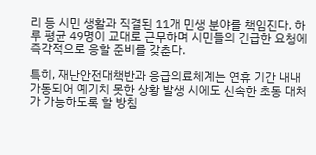리 등 시민 생활과 직결된 11개 민생 분야를 책임진다. 하루 평균 49명이 교대로 근무하며 시민들의 긴급한 요청에 즉각적으로 응할 준비를 갖춘다.

특히, 재난안전대책반과 응급의료체계는 연휴 기간 내내 가동되어 예기치 못한 상황 발생 시에도 신속한 초동 대처가 가능하도록 할 방침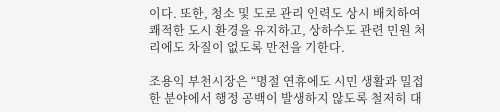이다. 또한, 청소 및 도로 관리 인력도 상시 배치하여 쾌적한 도시 환경을 유지하고, 상하수도 관련 민원 처리에도 차질이 없도록 만전을 기한다.

조용익 부천시장은 “명절 연휴에도 시민 생활과 밀접한 분야에서 행정 공백이 발생하지 않도록 철저히 대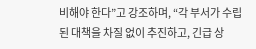비해야 한다”고 강조하며, “각 부서가 수립된 대책을 차질 없이 추진하고, 긴급 상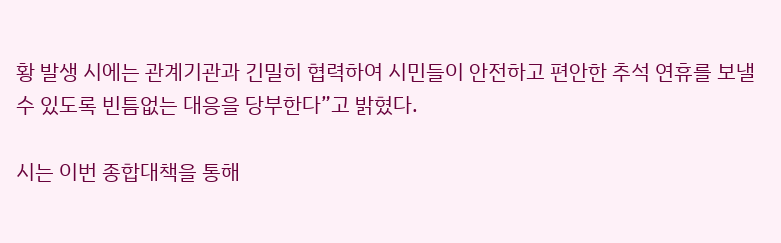황 발생 시에는 관계기관과 긴밀히 협력하여 시민들이 안전하고 편안한 추석 연휴를 보낼 수 있도록 빈틈없는 대응을 당부한다”고 밝혔다.

시는 이번 종합대책을 통해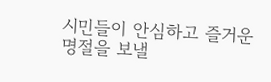시민들이 안심하고 즐거운 명절을 보낼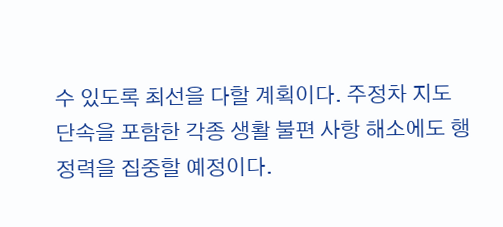수 있도록 최선을 다할 계획이다. 주정차 지도 단속을 포함한 각종 생활 불편 사항 해소에도 행정력을 집중할 예정이다.